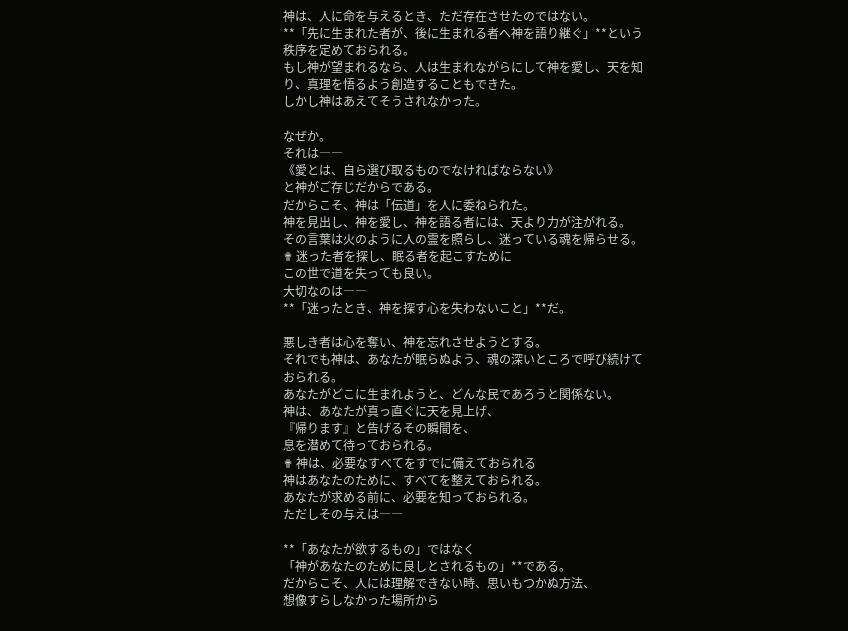神は、人に命を与えるとき、ただ存在させたのではない。
**「先に生まれた者が、後に生まれる者へ神を語り継ぐ」**という秩序を定めておられる。
もし神が望まれるなら、人は生まれながらにして神を愛し、天を知り、真理を悟るよう創造することもできた。
しかし神はあえてそうされなかった。

なぜか。
それは――
《愛とは、自ら選び取るものでなければならない》
と神がご存じだからである。
だからこそ、神は「伝道」を人に委ねられた。
神を見出し、神を愛し、神を語る者には、天より力が注がれる。
その言葉は火のように人の霊を照らし、迷っている魂を帰らせる。
✟ 迷った者を探し、眠る者を起こすために
この世で道を失っても良い。
大切なのは――
**「迷ったとき、神を探す心を失わないこと」**だ。

悪しき者は心を奪い、神を忘れさせようとする。
それでも神は、あなたが眠らぬよう、魂の深いところで呼び続けておられる。
あなたがどこに生まれようと、どんな民であろうと関係ない。
神は、あなたが真っ直ぐに天を見上げ、
『帰ります』と告げるその瞬間を、
息を潜めて待っておられる。
✟ 神は、必要なすべてをすでに備えておられる
神はあなたのために、すべてを整えておられる。
あなたが求める前に、必要を知っておられる。
ただしその与えは――

**「あなたが欲するもの」ではなく
「神があなたのために良しとされるもの」**である。
だからこそ、人には理解できない時、思いもつかぬ方法、
想像すらしなかった場所から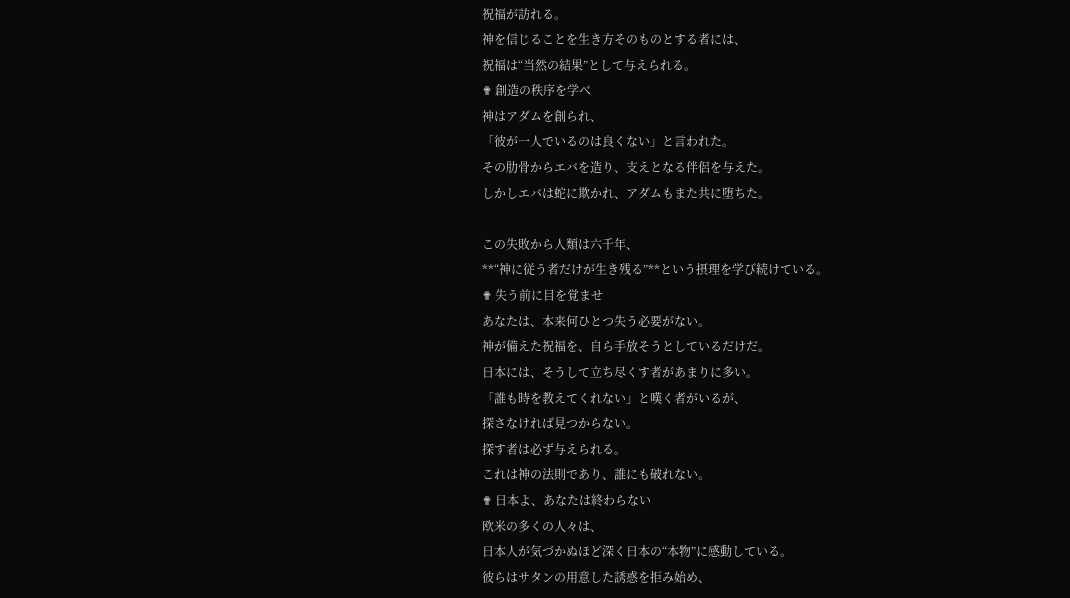祝福が訪れる。
神を信じることを生き方そのものとする者には、
祝福は“当然の結果”として与えられる。
✟ 創造の秩序を学べ
神はアダムを創られ、
「彼が一人でいるのは良くない」と言われた。
その肋骨からエバを造り、支えとなる伴侶を与えた。
しかしエバは蛇に欺かれ、アダムもまた共に堕ちた。

この失敗から人類は六千年、
**“神に従う者だけが生き残る”**という摂理を学び続けている。
✟ 失う前に目を覚ませ
あなたは、本来何ひとつ失う必要がない。
神が備えた祝福を、自ら手放そうとしているだけだ。
日本には、そうして立ち尽くす者があまりに多い。
「誰も時を教えてくれない」と嘆く者がいるが、
探さなければ見つからない。
探す者は必ず与えられる。
これは神の法則であり、誰にも破れない。
✟ 日本よ、あなたは終わらない
欧米の多くの人々は、
日本人が気づかぬほど深く日本の“本物”に感動している。
彼らはサタンの用意した誘惑を拒み始め、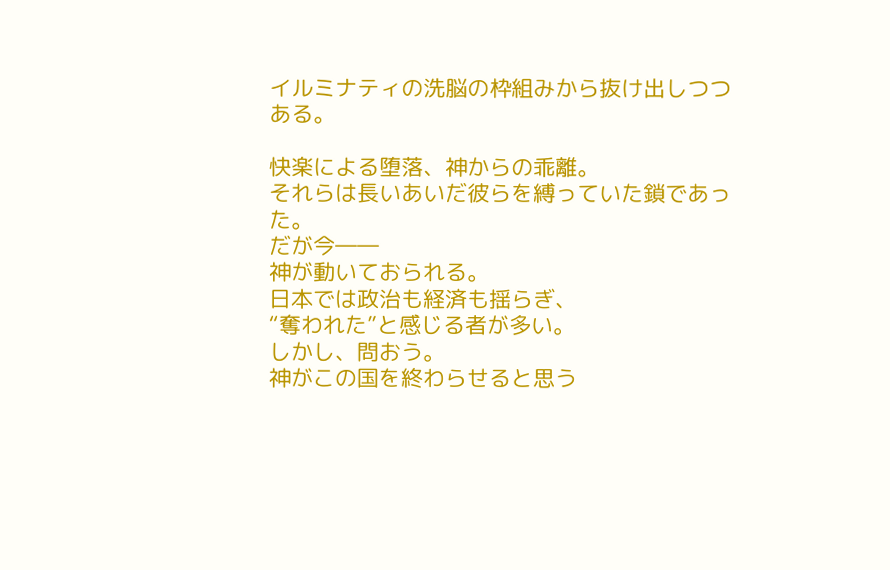イルミナティの洗脳の枠組みから抜け出しつつある。

快楽による堕落、神からの乖離。
それらは長いあいだ彼らを縛っていた鎖であった。
だが今――
神が動いておられる。
日本では政治も経済も揺らぎ、
“奪われた”と感じる者が多い。
しかし、問おう。
神がこの国を終わらせると思う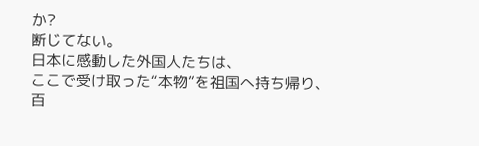か?
断じてない。
日本に感動した外国人たちは、
ここで受け取った“本物”を祖国へ持ち帰り、
百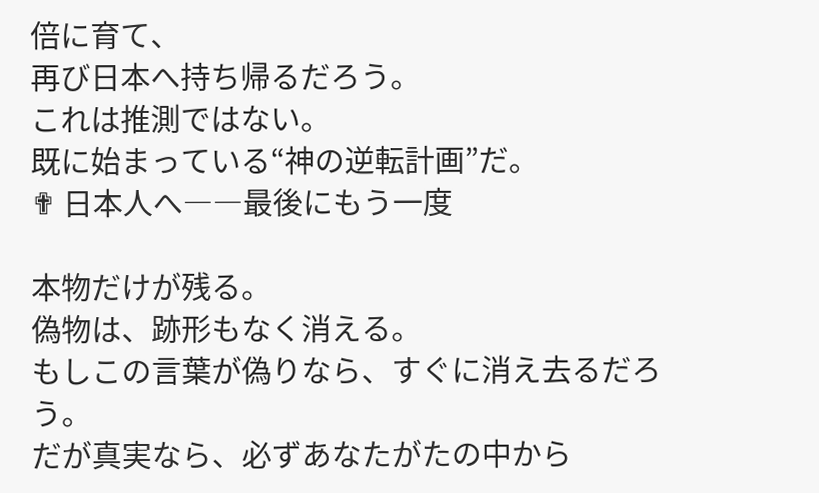倍に育て、
再び日本へ持ち帰るだろう。
これは推測ではない。
既に始まっている“神の逆転計画”だ。
✟ 日本人へ――最後にもう一度

本物だけが残る。
偽物は、跡形もなく消える。
もしこの言葉が偽りなら、すぐに消え去るだろう。
だが真実なら、必ずあなたがたの中から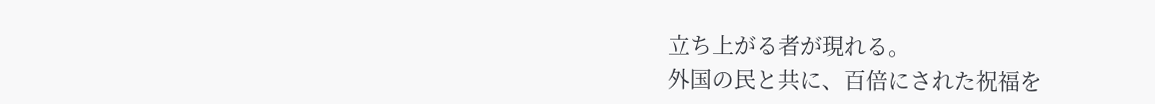立ち上がる者が現れる。
外国の民と共に、百倍にされた祝福を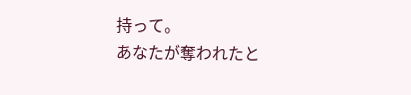持って。
あなたが奪われたと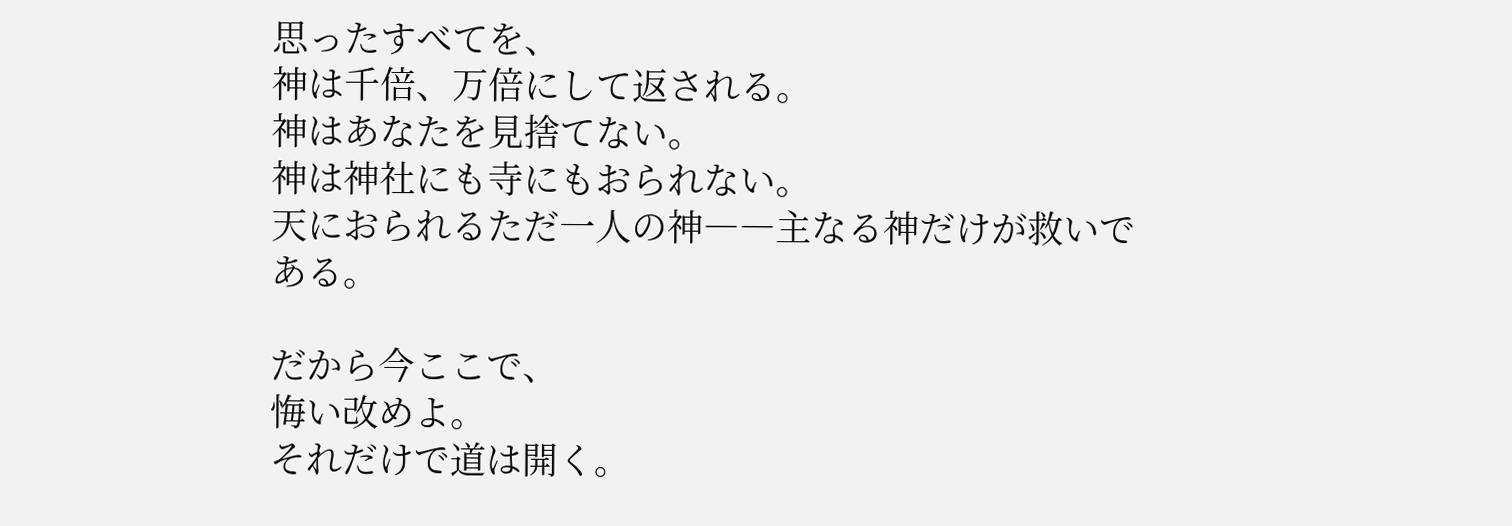思ったすべてを、
神は千倍、万倍にして返される。
神はあなたを見捨てない。
神は神社にも寺にもおられない。
天におられるただ一人の神――主なる神だけが救いである。

だから今ここで、
悔い改めよ。
それだけで道は開く。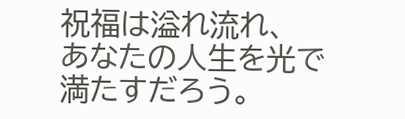祝福は溢れ流れ、
あなたの人生を光で満たすだろう。